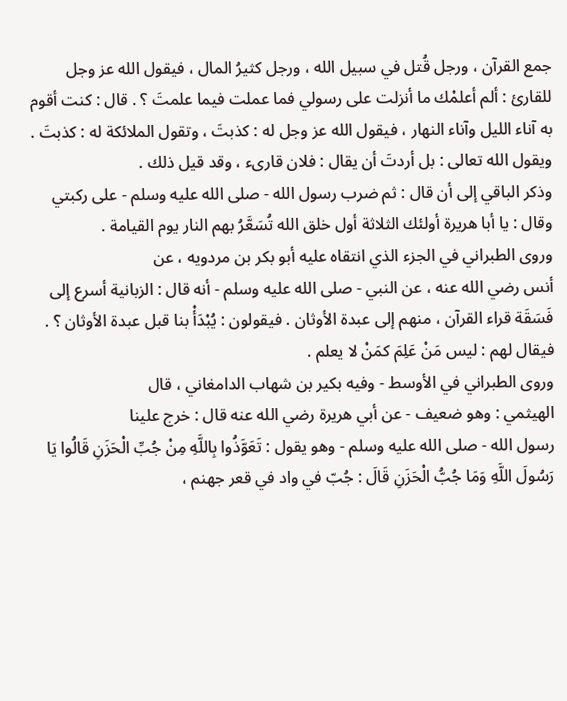جمع القرآن ، ورجل قُتل في سبيل الله ، ورجل كثيرُ المال ، فيقول الله عز وجل للقارئ : ألم أعلمْك ما أنزلت على رسولي فما عملت فيما علمتَ ؟ . قال : كنت أقوم به آناء الليل وآناء النهار ، فيقول الله عز وجل له : كذبتَ ، وتقول الملائكة له : كذبتَ . ويقول الله تعالى : بل أردتَ أن يقال : فلان قارىء ، وقد قيل ذلك .
وذكر الباقي إلى أن قال : ثم ضرب رسول الله - صلى الله عليه وسلم - على ركبتي وقال : يا أبا هريرة أولئك الثلاثة أول خلق الله تُسَعَّرُ بهم النار يوم القيامة .
وروى الطبراني في الجزء الذي انتقاه عليه أبو بكر بن مردويه ، عن
أنس رضي الله عنه ، عن النبي - صلى الله عليه وسلم - أنه قال : الزبانية أسرع إلى فَسَقَة قراء القرآن ، منهم إلى عبدة الأوثان . فيقولون : يُبْدَأْ بنا قبل عبدة الأوثان ؟ .
فيقال لهم : ليس مَنْ عَلِمَ كمَنْ لا يعلم .
وروى الطبراني في الأوسط - وفيه بكير بن شهاب الدامغاني ، قال
الهيثمي : وهو ضعيف - عن أبي هريرة رضي الله عنه قال : خرج علينا
رسول الله - صلى الله عليه وسلم - وهو يقول : تَعَوَّذُوا بِاللَّهِ مِنْ جُبِّ الْحَزَنِ قَالُوا يَا رَسُولَ اللَّهِ وَمَا جُبُّ الْحَزَنِ قَالَ : جُبّ في واد في قعر جهنم ،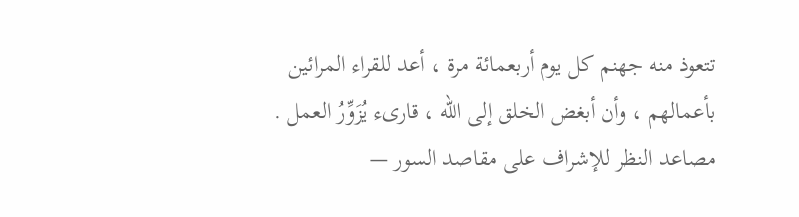تتعوذ منه جهنم كل يوم أربعمائة مرة ، أعد للقراء المرائين بأعمالهم ، وأن أبغض الخلق إلى الله ، قارىء يُزَوِّرُ العمل .
مصاعد النظر للإشراف على مقاصد السور —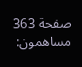صفحة 363
مساهمون: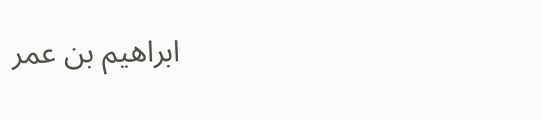ابراهيم بن عمر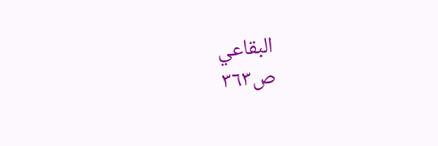البقاعي
ص٣٦٣